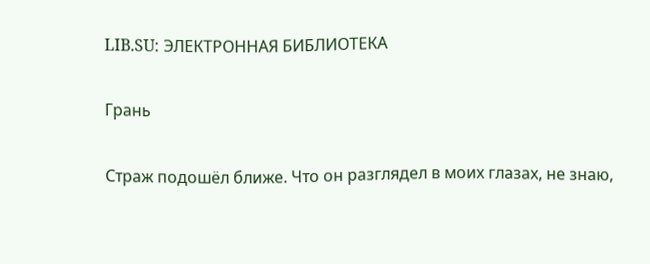LIB.SU: ЭЛЕКТРОННАЯ БИБЛИОТЕКА

Грань

Страж подошёл ближе. Что он разглядел в моих глазах, не знаю,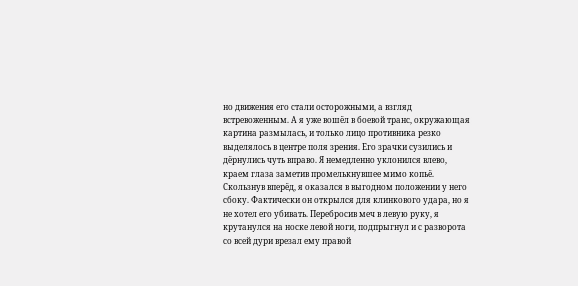но движения его стали осторожными, а взгляд встревоженным. А я уже вошёл в боевой транс, окружающая картина размылась, и только лицо противника резко выделялось в центре поля зрения. Его зрачки сузились и дёрнулись чуть вправо. Я немедленно уклонился влево, краем глаза заметив промелькнувшее мимо копьё. Скользнув вперёд, я оказался в выгодном положении у него сбоку. Фактически он открылся для клинкового удара, но я не хотел его убивать. Перебросив меч в левую руку, я крутанулся на носке левой ноги, подпрыгнул и с разворота со всей дури врезал ему правой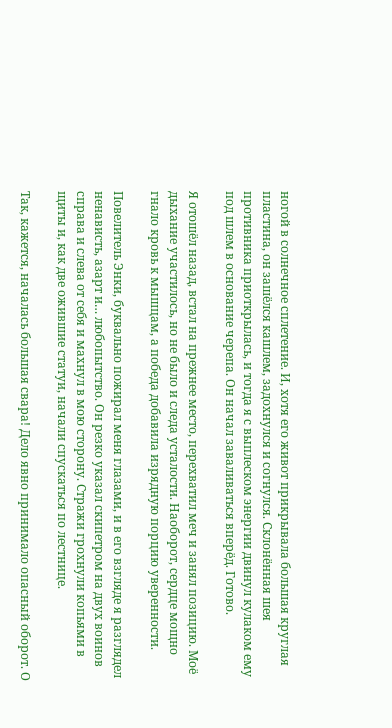ногой в солнечное сплетение. И, хотя его живот прикрывала большая круглая пластина, он зашёлся кашлем, задохнулся и согнулся. Склонённая шея противника приоткрылась, и тогда я с выплеском энергии двинул кулаком ему под шлем в основание черепа. Он начал заваливаться вперёд. Готово.

Я отошёл назад, встал на прежнее место, перехватил меч и занял позицию. Моё дыхание участилось, но не было и следа усталости. Наоборот, сердце мощно гнало кровь к мышцам, а победа добавила изрядную порцию уверенности.

Повелитель Энки, буквально пожирал меня глазами, и в его взгляде я разглядел ненависть, азарт и… любопытство. Он резко указал скипетром на двух воинов справа и слева от себя и махнул в мою сторону. Стражи грохнули копьями в щиты и, как две ожившие статуи, начали спускаться по лестнице.

Так, кажется, началась большая свара! Дело явно принимало опасный оборот. О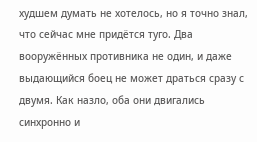худшем думать не хотелось, но я точно знал, что сейчас мне придётся туго. Два вооружённых противника не один, и даже выдающийся боец не может драться сразу с двумя. Как назло, оба они двигались синхронно и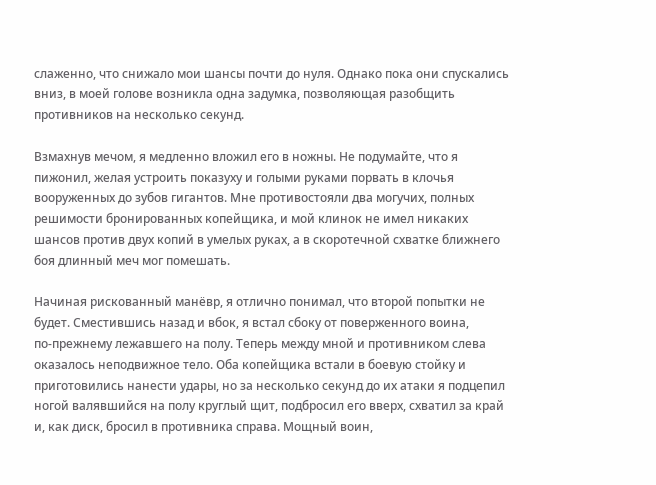слаженно, что снижало мои шансы почти до нуля. Однако пока они спускались вниз, в моей голове возникла одна задумка, позволяющая разобщить противников на несколько секунд.

Взмахнув мечом, я медленно вложил его в ножны. Не подумайте, что я пижонил, желая устроить показуху и голыми руками порвать в клочья вооруженных до зубов гигантов. Мне противостояли два могучих, полных решимости бронированных копейщика, и мой клинок не имел никаких шансов против двух копий в умелых руках, а в скоротечной схватке ближнего боя длинный меч мог помешать.

Начиная рискованный манёвр, я отлично понимал, что второй попытки не будет. Сместившись назад и вбок, я встал сбоку от поверженного воина, по‑прежнему лежавшего на полу. Теперь между мной и противником слева оказалось неподвижное тело. Оба копейщика встали в боевую стойку и приготовились нанести удары, но за несколько секунд до их атаки я подцепил ногой валявшийся на полу круглый щит, подбросил его вверх, схватил за край и, как диск, бросил в противника справа. Мощный воин,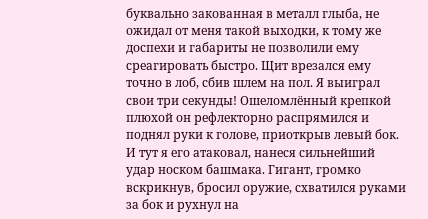буквально закованная в металл глыба, не ожидал от меня такой выходки, к тому же доспехи и габариты не позволили ему среагировать быстро. Щит врезался ему точно в лоб, сбив шлем на пол. Я выиграл свои три секунды! Ошеломлённый крепкой плюхой он рефлекторно распрямился и поднял руки к голове, приоткрыв левый бок. И тут я его атаковал, нанеся сильнейший удар носком башмака. Гигант, громко вскрикнув, бросил оружие, схватился руками за бок и рухнул на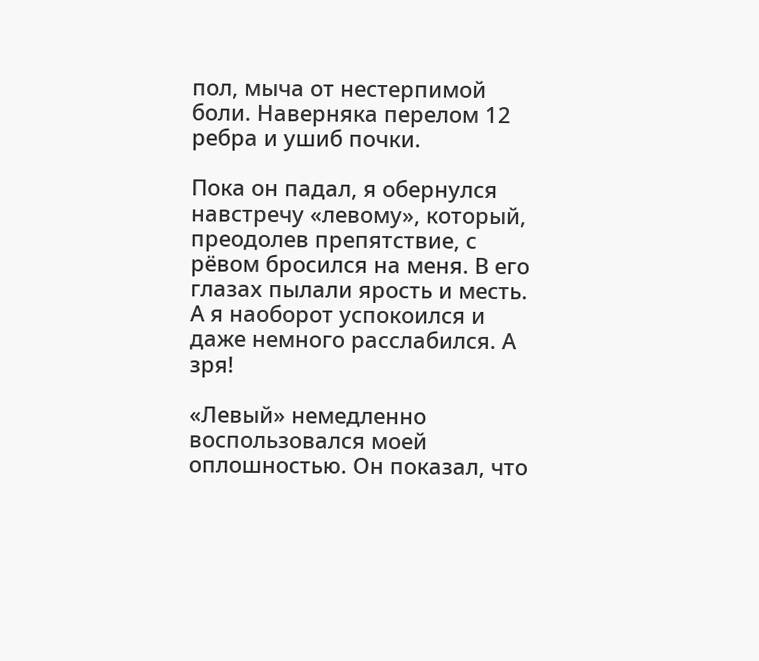пол, мыча от нестерпимой боли. Наверняка перелом 12 ребра и ушиб почки.

Пока он падал, я обернулся навстречу «левому», который, преодолев препятствие, с рёвом бросился на меня. В его глазах пылали ярость и месть. А я наоборот успокоился и даже немного расслабился. А зря!

«Левый» немедленно воспользовался моей оплошностью. Он показал, что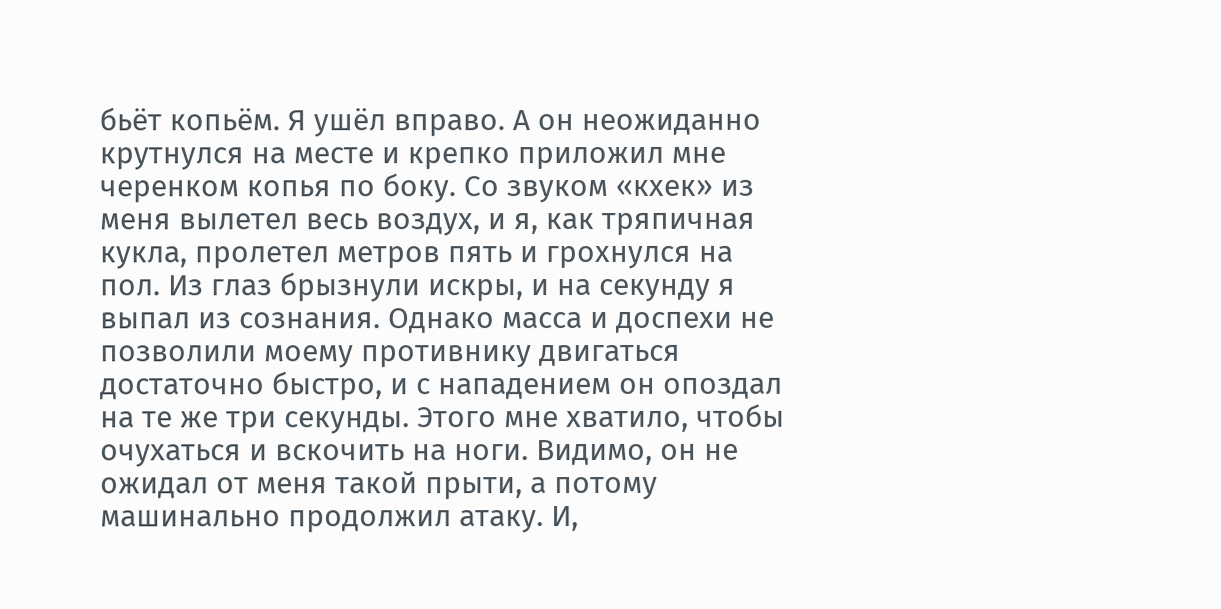бьёт копьём. Я ушёл вправо. А он неожиданно крутнулся на месте и крепко приложил мне черенком копья по боку. Со звуком «кхек» из меня вылетел весь воздух, и я, как тряпичная кукла, пролетел метров пять и грохнулся на пол. Из глаз брызнули искры, и на секунду я выпал из сознания. Однако масса и доспехи не позволили моему противнику двигаться достаточно быстро, и с нападением он опоздал на те же три секунды. Этого мне хватило, чтобы очухаться и вскочить на ноги. Видимо, он не ожидал от меня такой прыти, а потому машинально продолжил атаку. И,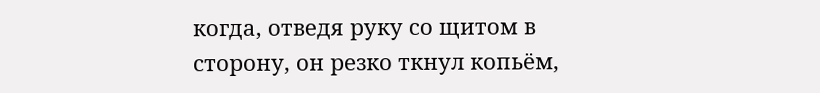когда, отведя руку со щитом в сторону, он резко ткнул копьём,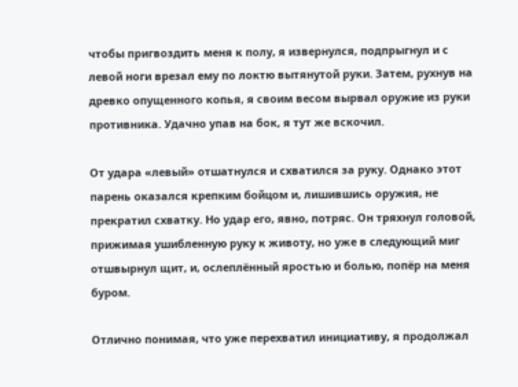чтобы пригвоздить меня к полу, я извернулся, подпрыгнул и с левой ноги врезал ему по локтю вытянутой руки. Затем, рухнув на древко опущенного копья, я своим весом вырвал оружие из руки противника. Удачно упав на бок, я тут же вскочил.

От удара «левый» отшатнулся и схватился за руку. Однако этот парень оказался крепким бойцом и, лишившись оружия, не прекратил схватку. Но удар его, явно, потряс. Он тряхнул головой, прижимая ушибленную руку к животу, но уже в следующий миг отшвырнул щит, и, ослеплённый яростью и болью, попёр на меня буром.

Отлично понимая, что уже перехватил инициативу, я продолжал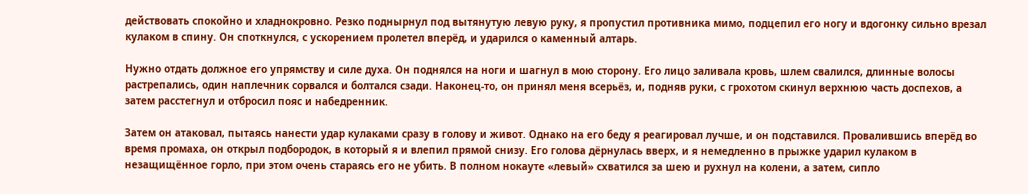действовать спокойно и хладнокровно. Резко поднырнул под вытянутую левую руку, я пропустил противника мимо, подцепил его ногу и вдогонку сильно врезал кулаком в спину. Он споткнулся, с ускорением пролетел вперёд, и ударился о каменный алтарь.

Нужно отдать должное его упрямству и силе духа. Он поднялся на ноги и шагнул в мою сторону. Его лицо заливала кровь, шлем свалился, длинные волосы растрепались, один наплечник сорвался и болтался сзади. Наконец‑то, он принял меня всерьёз, и, подняв руки, с грохотом скинул верхнюю часть доспехов, а затем расстегнул и отбросил пояс и набедренник.

Затем он атаковал, пытаясь нанести удар кулаками сразу в голову и живот. Однако на его беду я реагировал лучше, и он подставился. Провалившись вперёд во время промаха, он открыл подбородок, в который я и влепил прямой снизу. Его голова дёрнулась вверх, и я немедленно в прыжке ударил кулаком в незащищённое горло, при этом очень стараясь его не убить. В полном нокауте «левый» схватился за шею и рухнул на колени, а затем, сипло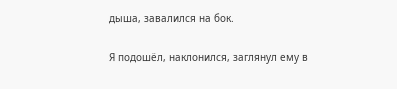дыша, завалился на бок.

Я подошёл, наклонился, заглянул ему в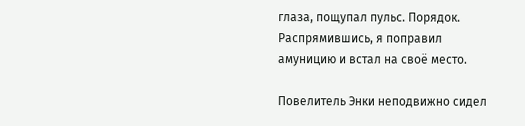глаза, пощупал пульс. Порядок. Распрямившись, я поправил амуницию и встал на своё место.

Повелитель Энки неподвижно сидел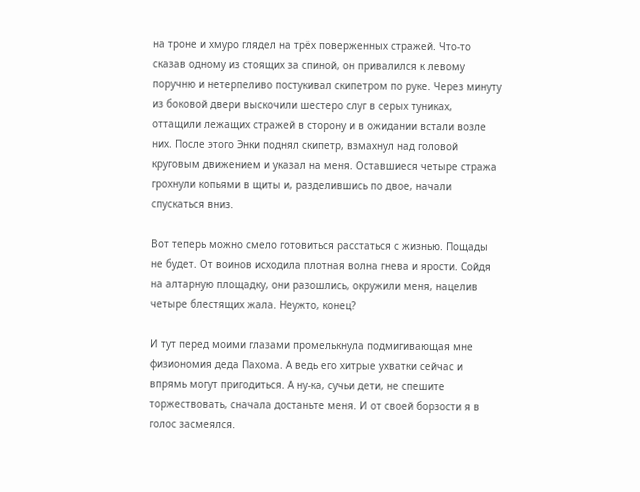на троне и хмуро глядел на трёх поверженных стражей. Что‑то сказав одному из стоящих за спиной, он привалился к левому поручню и нетерпеливо постукивал скипетром по руке. Через минуту из боковой двери выскочили шестеро слуг в серых туниках, оттащили лежащих стражей в сторону и в ожидании встали возле них. После этого Энки поднял скипетр, взмахнул над головой круговым движением и указал на меня. Оставшиеся четыре стража грохнули копьями в щиты и, разделившись по двое, начали спускаться вниз.

Вот теперь можно смело готовиться расстаться с жизнью. Пощады не будет. От воинов исходила плотная волна гнева и ярости. Сойдя на алтарную площадку, они разошлись, окружили меня, нацелив четыре блестящих жала. Неужто, конец?

И тут перед моими глазами промелькнула подмигивающая мне физиономия деда Пахома. А ведь его хитрые ухватки сейчас и впрямь могут пригодиться. А ну‑ка, сучьи дети, не спешите торжествовать, сначала достаньте меня. И от своей борзости я в голос засмеялся.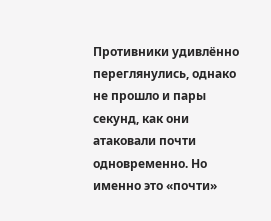Противники удивлённо переглянулись, однако не прошло и пары секунд, как они атаковали почти одновременно. Но именно это «почти»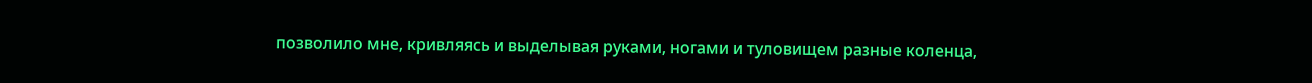позволило мне, кривляясь и выделывая руками, ногами и туловищем разные коленца,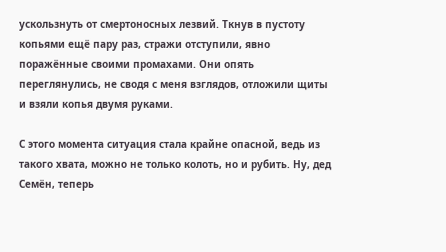ускользнуть от смертоносных лезвий. Ткнув в пустоту копьями ещё пару раз, стражи отступили, явно поражённые своими промахами. Они опять переглянулись, не сводя с меня взглядов, отложили щиты и взяли копья двумя руками.

С этого момента ситуация стала крайне опасной, ведь из такого хвата, можно не только колоть, но и рубить. Ну, дед Семён, теперь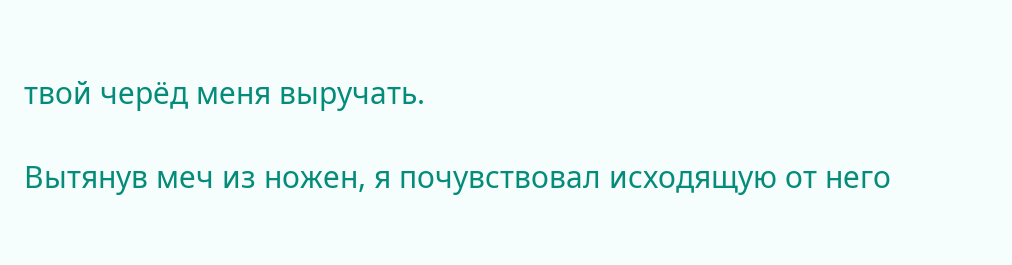твой черёд меня выручать.

Вытянув меч из ножен, я почувствовал исходящую от него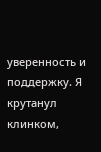уверенность и поддержку. Я крутанул клинком,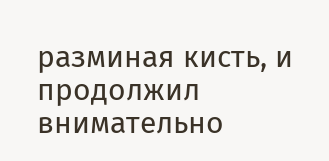разминая кисть, и продолжил внимательно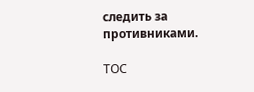следить за противниками.

TOC